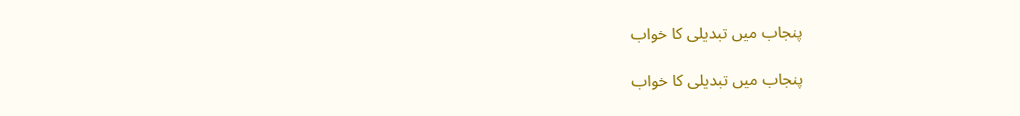پنجاب میں تبدیلی کا خواب

پنجاب میں تبدیلی کا خواب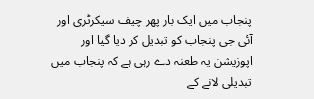پنجاب میں ایک بار پھر چیف سیکرٹری اور آئی جی پنجاب کو تبدیل کر دیا گیا اور اپوزیشن یہ طعنہ دے رہی ہے کہ پنجاب میں تبدیلی لانے کے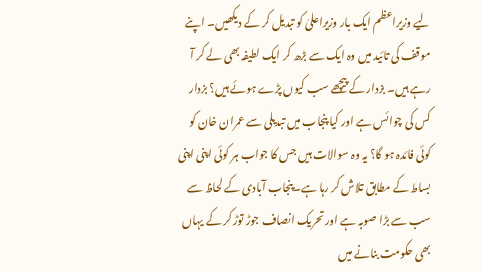لیے وزیراعظم ایک بار وزیراعلیٰ کو تبدیل کر کے دیکھیں۔ اپنے موقف کی تائید میں وہ ایک سے بڑھ کر ایک لطیفہ بھی لے کر آ رہے ہیں۔ بزدار کے پیچھے سب کیوں پڑے ہوئے ہیں؟ بزدار کس کی چوائس ہے اور کیا پنجاب میں تبدیلی سے عمران خان کو کوئی فائدہ ہو گا؟ یہ وہ سوالات ہیں جس کا جواب ہر کوئی اپنی اپنی بساط کے مطابق تلاش کر رہا ہے۔پنجاب آبادی کے لحاظ سے سب سے بڑا صوبہ ہے اور تحریک انصاف جوڑ توڑ کر کے یہاں بھی حکومت بنانے میں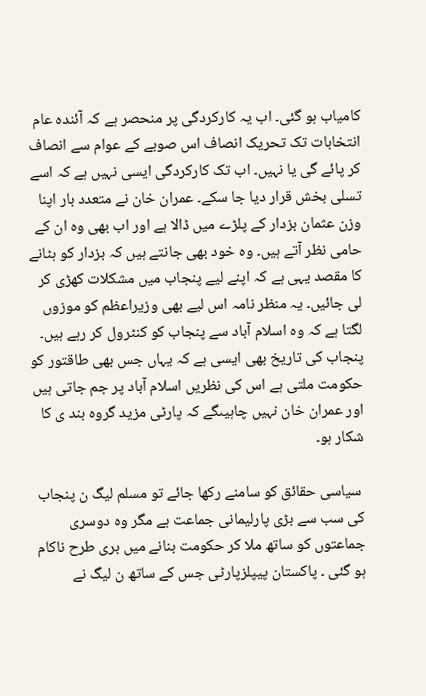کامیاب ہو گئی۔ اب یہ کارکردگی پر منحصر ہے کہ آئندہ عام انتخابات تک تحریک انصاف اس صوبے کے عوام سے انصاف کر پائے گی یا نہیں۔ اب تک کارکردگی ایسی نہیں ہے کہ اسے تسلی بخش قرار دیا جا سکے۔ عمران خان نے متعدد بار اپنا وزن عثمان بزدار کے پلڑے میں ڈالا ہے اور اب بھی وہ ان کے حامی نظر آتے ہیں۔ وہ خود بھی جانتے ہیں کہ بزدار کو ہٹانے کا مقصد یہی ہے کہ اپنے لیے پنجاب میں مشکلات کھڑی کر لی جائیں۔ یہ منظر نامہ اس لیے بھی وزیراعظم کو موزوں لگتا ہے کہ وہ اسلام آباد سے پنجاب کو کنٹرول کر رہے ہیں۔ پنجاب کی تاریخ بھی ایسی ہے کہ یہاں جس بھی طاقتور کو حکومت ملتی ہے اس کی نظریں اسلام آباد پر جم جاتی ہیں اور عمران خان نہیں چاہیںگے کہ پارٹی مزید گروہ بند ی کا شکار ہو۔

 سیاسی حقائق کو سامنے رکھا جائے تو مسلم لیگ ن پنجاب کی سب سے بڑی پارلیمانی جماعت ہے مگر وہ دوسری جماعتوں کو ساتھ ملا کر حکومت بنانے میں بری طرح ناکام ہو گئی ۔ پاکستان پیپلزپارٹی جس کے ساتھ ن لیگ نے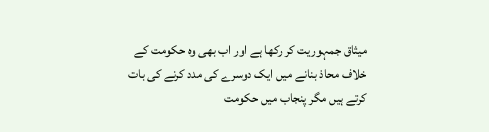میثاق جمہوریت کر رکھا ہے اور اب بھی وہ حکومت کے خلاف محاذ بنانے میں ایک دوسرے کی مدد کرنے کی بات کرتے ہیں مگر پنجاب میں حکومت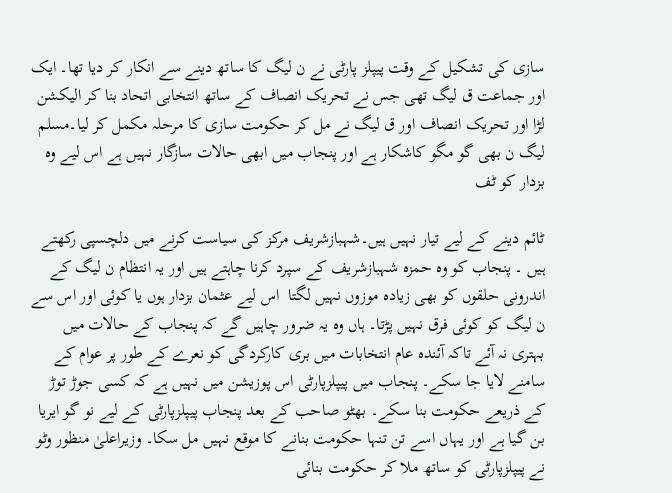سازی کی تشکیل کے وقت پیپلز پارٹی نے ن لیگ کا ساتھ دینے سے انکار کر دیا تھا۔ ایک اور جماعت ق لیگ تھی جس نے تحریک انصاف کے ساتھ انتخابی اتحاد بنا کر الیکشن لڑا اور تحریک انصاف اور ق لیگ نے مل کر حکومت سازی کا مرحلہ مکمل کر لیا۔مسلم لیگ ن بھی گو مگو کاشکار ہے اور پنجاب میں ابھی حالات سازگار نہیں ہے اس لیے وہ بزدار کو ٹف

ٹائم دینے کے لیے تیار نہیں ہیں۔شہبازشریف مرکز کی سیاست کرنے میں دلچسپی رکھتے ہیں ۔ پنجاب کو وہ حمزہ شہبازشریف کے سپرد کرنا چاہتے ہیں اور یہ انتظام ن لیگ کے اندرونی حلقوں کو بھی زیادہ موزوں نہیں لگتا  اس لیے عثمان بزدار ہوں یا کوئی اور اس سے ن لیگ کو کوئی فرق نہیں پڑتا۔ ہاں وہ یہ ضرور چاہیں گے کہ پنجاب کے حالات میں بہتری نہ آئے تاکہ آئندہ عام انتخابات میں بری کارکردگی کو نعرے کے طور پر عوام کے سامنے لایا جا سکے۔ پنجاب میں پیپلزپارٹی اس پوزیشن میں نہیں ہے کہ کسی جوڑ توڑ کے ذریعے حکومت بنا سکے۔ بھٹو صاحب کے بعد پنجاب پیپلزپارٹی کے لیے نو گو ایریا بن گیا ہے اور یہاں اسے تن تنہا حکومت بنانے کا موقع نہیں مل سکا۔ وزیراعلیٰ منظور وٹو نے پیپلزپارٹی کو ساتھ ملا کر حکومت بنائی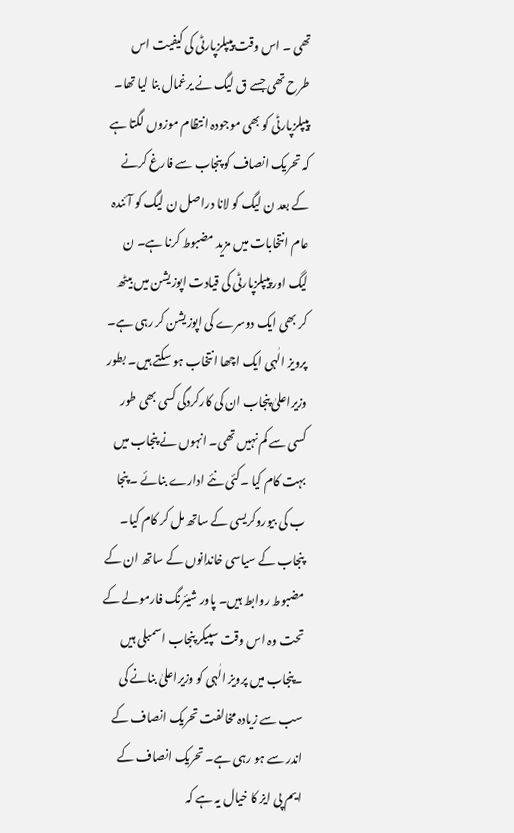تھی ۔ اس وقت پیپلزپارٹی کی کیفیت اس طرح تھی جسے ق لیگ نے یرغمال بنا لیا تھا۔ پیپلزپارٹی کو بھی موجودہ انتظام موزوں لگتا ہے کہ تحریک انصاف کو پنجاب سے فارغ کرنے کے بعد ن لیگ کو لانا دراصل ن لیگ کو آئندہ عام انتخابات میں مزید مضبوط کرنا ہے۔ ن لیگ اور پیپلزپارٹی کی قیادت اپوزیشن میں بیٹھ کر بھی ایک دوسرے کی اپوزیشن کر رہی ہے۔ پرویز الٰہی ایک اچھا انتخاب ہو سکتے ہیں۔ بطور وزیراعلیٰ پنجاب ان کی کارکردگی کسی بھی طور کسی سے کم نہیں تھی۔ انہوں نے پنجاب میں بہت کام کیا ۔کئی نئے ادارے بنائے ۔ پنجا ب کی بیوروکریسی کے ساتھ مل کر کام کیا۔ پنجاب کے سیاسی خاندانوں کے ساتھ ان کے مضبوط روابط ہیں۔ پاور شیئرنگ فارمولے کے تحت وہ اس وقت سپیکر پنجاب اسمبلی ہیں ۔پنجاب میں پرویز الٰہی کو وزیراعلیٰ بنانے کی سب سے زیادہ مخالفت تحریک انصاف کے اندر سے ہو رہی ہے۔ تحریک انصاف کے ایم پی ایز کا خیال یہ ہے کہ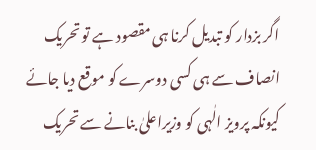اگر بزدار کو تبدیل کرنا ہی مقصود ہے تو تحریک انصاف سے ہی کسی دوسرے کو موقع دیا جائے کیونکہ پرویز الٰہی کو وزیراعلیٰ بنانے سے تحریک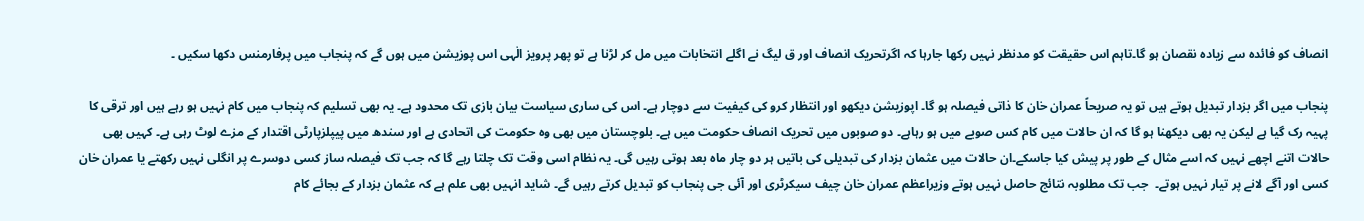انصاف کو فائدہ سے زیادہ نقصان ہو گا۔تاہم اس حقیقت کو مدنظر نہیں رکھا جارہا کہ اگرتحریک انصاف اور ق لیگ نے اگلے انتخابات میں مل کر لڑنا ہے تو پھر پرویز الٰہی اس پوزیشن میں ہوں گے کہ پنجاب میں پرفارمنس دکھا سکیں ۔

پنجاب میں اگر بزدار تبدیل ہوتے ہیں تو یہ صریحاً عمران خان کا ذاتی فیصلہ ہو گا۔ اپوزیشن دیکھو اور انتظار کرو کی کیفیت سے دوچار ہے۔ اس کی ساری سیاست بیان بازی تک محدود ہے۔ یہ بھی تسلیم کہ پنجاب میں کام نہیں ہو رہے ہیں اور ترقی کا پہیہ رک گیا ہے لیکن یہ بھی دیکھنا ہو گا کہ ان حالات میں کام کس صوبے میں ہو رہاہے۔ دو صوبوں میں تحریک انصاف حکومت میں ہے۔ بلوچستان میں بھی وہ حکومت کی اتحادی ہے اور سندھ میں پیپلزپارٹی اقتدار کے مزے لوٹ رہی ہے۔ کہیں بھی حالات اتنے اچھے نہیں کہ اسے مثال کے طور پر پیش کیا جاسکے۔ان حالات میں عثمان بزدار کی تبدیلی کی باتیں ہر دو چار ماہ بعد ہوتی رہیں گی۔ یہ نظام اسی وقت تک چلتا رہے گا کہ جب تک فیصلہ ساز کسی دوسرے پر انگلی نہیں رکھتے یا عمران خان کسی اور آگے لانے پر تیار نہیں ہوتے۔  جب تک مطلوبہ نتائج حاصل نہیں ہوتے وزیراعظم عمران خان چیف سیکرٹری اور آئی جی پنجاب کو تبدیل کرتے رہیں گے۔ شاید انہیں بھی علم ہے کہ عثمان بزدار کے بجائے کام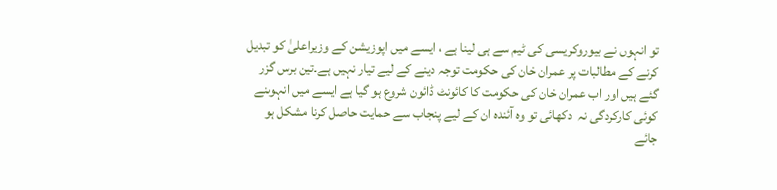تو انہوں نے بیوروکریسی کی ٹیم سے ہی لینا ہے ، ایسے میں اپوزیشن کے وزیراعلیٰ کو تبدیل کرنے کے مطالبات پر عمران خان کی حکومت توجہ دینے کے لیے تیار نہیں ہے۔تین برس گزر گئے ہیں اور اب عمران خان کی حکومت کا کائونٹ ڈائون شروع ہو گیا ہے ایسے میں انہوںنے کوئی کارکردگی نہ  دکھائی تو وہ آئندہ ان کے لیے پنجاب سے حمایت حاصل کرنا مشکل ہو جائے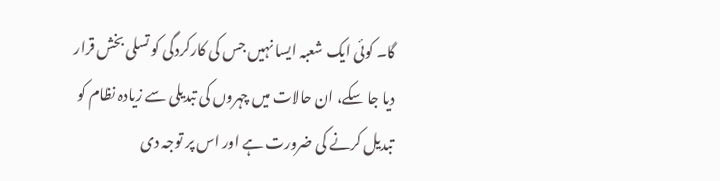گا۔ کوئی ایک شعبہ ایسا نہیں جس کی کارکردگی کو تسلی بخش قرار دیا جا سکے، ان حالات میں چہروں کی تبدیلی سے زیادہ نظام کو تبدیل کرنے کی ضرورت ہے اور اس پر توجہ دی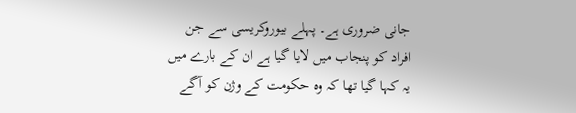جانی ضروری ہے۔ پہلے بیوروکریسی سے جن افراد کو پنجاب میں لایا گیا ہے ان کے بارے میں یہ کہا گیا تھا کہ وہ حکومت کے وژن کو آگے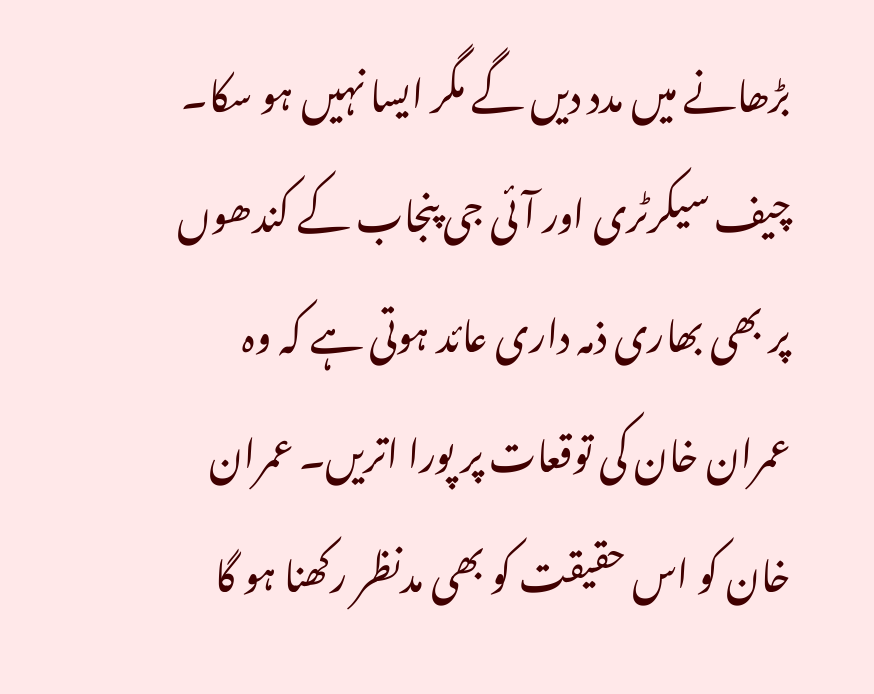بڑھانے میں مدد دیں گے مگر ایسا نہیں ہو سکا۔ چیف سیکرٹری اور آئی جی پنجاب کے کندھوں پر بھی بھاری ذمہ داری عائد ہوتی ہے کہ وہ عمران خان کی توقعات پر پورا اتریں۔ عمران خان کو اس حقیقت کو بھی مدنظر رکھنا ہو گا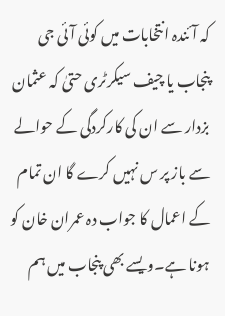کہ آئندہ انتخابات میں کوئی آئی جی پنجاب یا چیف سیکرٹری حتیٰ کہ عثمان بزدار سے ان کی کارکردگی کے حوالے سے باز پر س نہیں کرے گا ان تمام کے اعمال کا جواب دہ عمران خان کو ہونا ہے۔ویسے بھی پنجاب میں ہم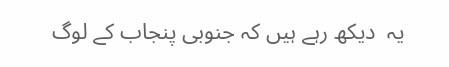یہ  دیکھ رہے ہیں کہ جنوبی پنجاب کے لوگ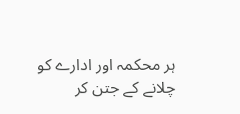ہر محکمہ اور ادارے کو چلانے کے جتن کر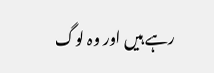رہے ہیں اور وہ لوگ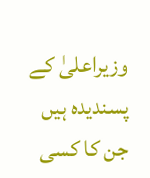وزیراعلیٰ کے پسندیدہ ہیں جن کا کسی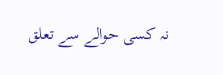نہ کسی حوالے سے تعلق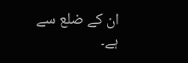ان کے ضلع سے ہے۔